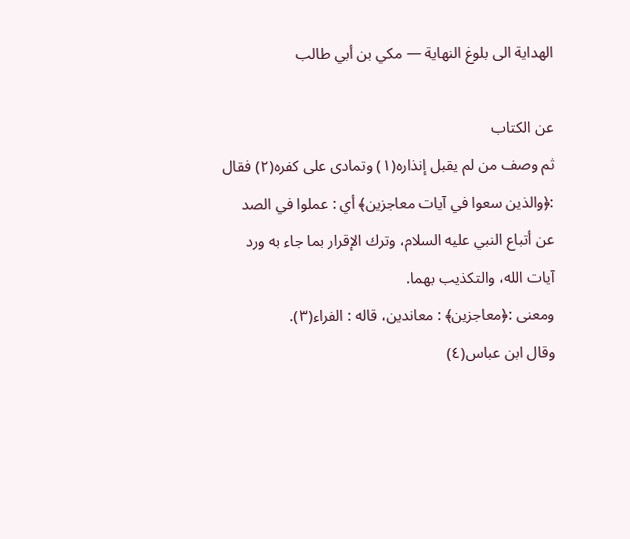الهداية الى بلوغ النهاية — مكي بن أبي طالب

عن الكتاب
ثم وصف من لم يقبل إنذاره(١) وتمادى على كفره(٢) فقال :﴿والذين سعوا في آيات معاجزين﴾ أي : عملوا في الصد عن أتباع النبي عليه السلام، وترك الإقرار بما جاء به ورد آيات الله، والتكذيب بهما.
ومعنى :﴿معاجزين﴾ : معاندين، قاله : الفراء(٣).
وقال ابن عباس(٤)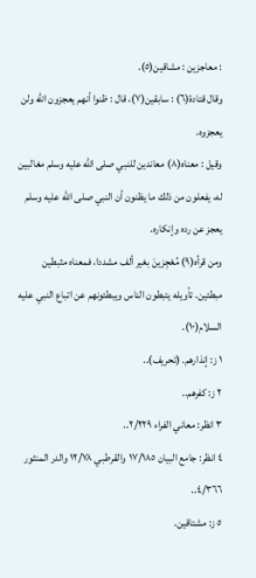: معاجزين : مشاقين(٥).
وقال قتادة(٦) : سابقين(٧)، قال : ظنوا أنهم يعجزون الله ولن يعجزوه.
وقيل : معناه(٨) معاندين للنبي صلى الله عليه وسلم مغالبين له، يفعلون من ذلك ما يظنون أن النبي صلى الله عليه وسلم يعجز عن رده وإنكاره.
ومن قرأه(٩) مُعْجِزينَ بغير ألف مشددا، فمعناه مثبطين مبطئين. تأويله يتبطون الناس ويبطئونهم عن اتباع النبي عليه السلام(١٠).
١ ز: إنذارهم. (تحريف)..
٢ ز: كفرهم..
٣ انظر: معاني الفراء ٢/٢٢٩..
٤ انظر: جامع البيان ١٧/١٨٥ والقرطبي ١٢/٧٨ والدر المنثور ٤/٣٦٦..
٥ ز: مشتاقين.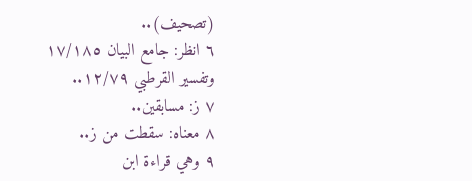(تصحيف)..
٦ انظر: جامع البيان ١٧/١٨٥ وتفسير القرطبي ١٢/٧٩..
٧ ز: مسابقين..
٨ معناه: سقطت من ز..
٩ وهي قراءة ابن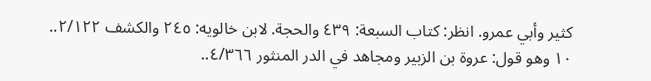كثير وأبي عمرو. انظر: كتاب السبعة: ٤٣٩ والحجة. لابن خالويه: ٢٤٥ والكشف ٢/١٢٢..
١٠ وهو قول: عروة بن الزبير ومجاهد في الدر المنثور ٤/٣٦٦..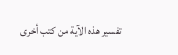تفسير هذه الآية من كتب أخرى